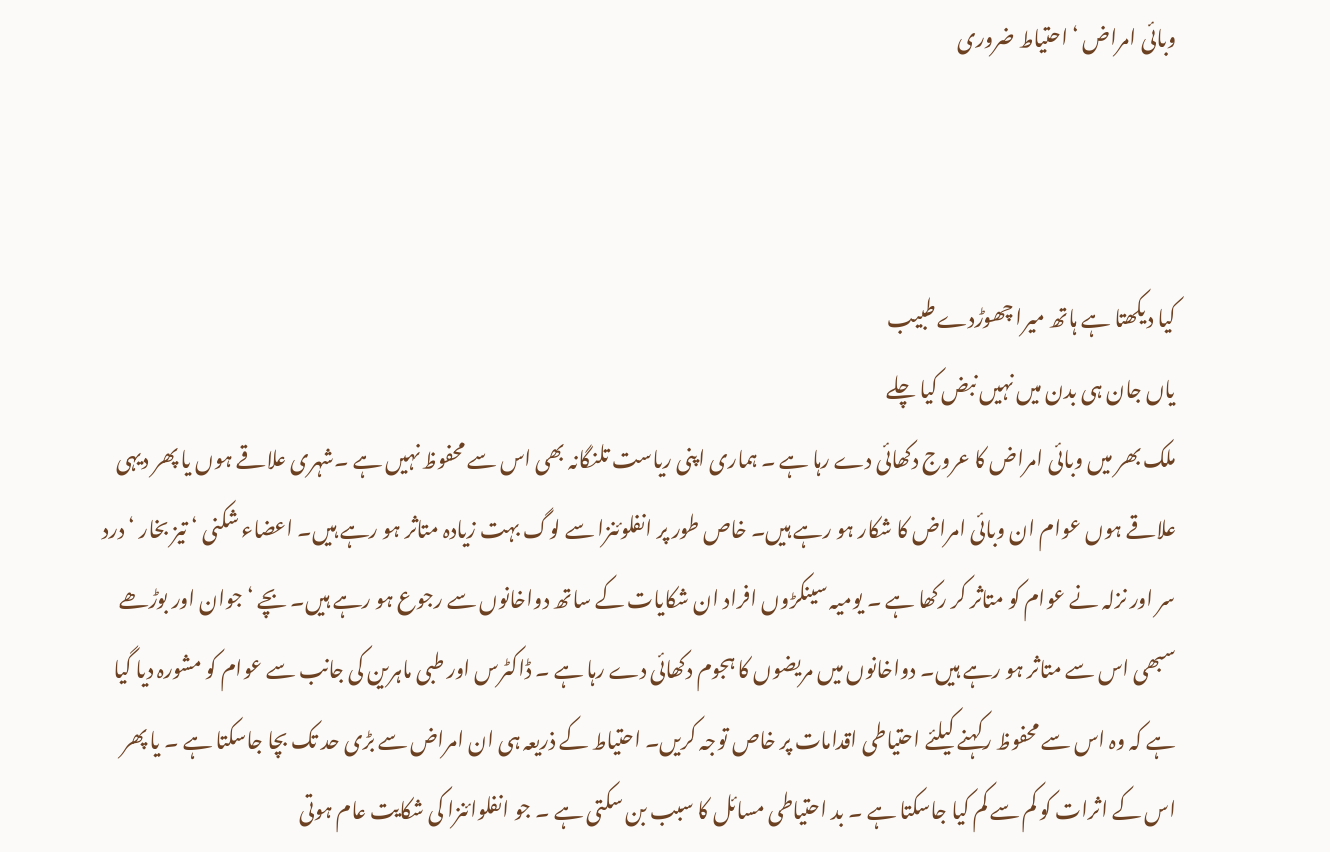وبائی امراض ‘ احتیاط ضروری



کیا دیکھتا ہے ہاتھ میرا چھوڑدے طبیب
یاں جان ہی بدن میں نہیں نبض کیا چلے
ملک بھر میں وبائی امراض کا عروج دکھائی دے رہا ہے ۔ ہماری اپنی ریاست تلنگانہ بھی اس سے محفوظ نہیں ہے ۔شہری علاقے ہوں یا پھر دیہی علاقے ہوں عوام ان وبائی امراض کا شکار ہو رہے ہیں۔ خاص طور پر انفلوئنزا سے لوگ بہت زیادہ متاثر ہو رہے ہیں۔ اعضاء شکنی ‘ تیز بخار ‘ درد سر اور نزلہ نے عوام کو متاثر کر رکھا ہے ۔ یومیہ سینکڑوں افراد ان شکایات کے ساتھ دواخانوں سے رجوع ہو رہے ہیں۔ بچے ‘ جوان اور بوڑھے سبھی اس سے متاثر ہو رہے ہیں۔ دواخانوں میں مریضوں کا ہجوم دکھائی دے رہا ہے ۔ ڈاکٹرس اور طبی ماہرین کی جانب سے عوام کو مشورہ دیا گیا ہے کہ وہ اس سے محفوظ رکہنے کیلئے احتیاطی اقدامات پر خاص توجہ کریں۔ احتیاط کے ذریعہ ہی ان امراض سے بڑی حد تک بچا جاسکتا ہے ۔ یا پھر اس کے اثرات کو کم سے کم کیا جاسکتا ہے ۔ بد احتیاطی مسائل کا سبب بن سکتی ہے ۔ جو انفلوائنزا کی شکایت عام ہوتی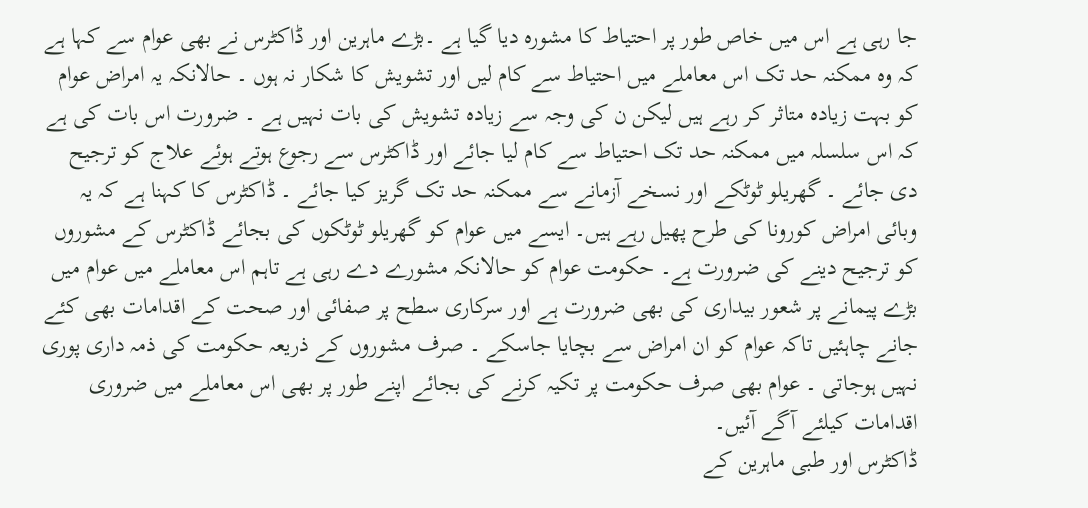جا رہی ہے اس میں خاص طور پر احتیاط کا مشورہ دیا گیا ہے ۔بڑے ماہرین اور ڈاکٹرس نے بھی عوام سے کہا ہے کہ وہ ممکنہ حد تک اس معاملے میں احتیاط سے کام لیں اور تشویش کا شکار نہ ہوں ۔ حالانکہ یہ امراض عوام کو بہت زیادہ متاثر کر رہے ہیں لیکن ن کی وجہ سے زیادہ تشویش کی بات نہیں ہے ۔ ضرورت اس بات کی ہے کہ اس سلسلہ میں ممکنہ حد تک احتیاط سے کام لیا جائے اور ڈاکٹرس سے رجوع ہوتے ہوئے علاج کو ترجیح دی جائے ۔ گھریلو ٹوٹکے اور نسخے آزمانے سے ممکنہ حد تک گریز کیا جائے ۔ ڈاکٹرس کا کہنا ہے کہ یہ وبائی امراض کورونا کی طرح پھیل رہے ہیں۔ ایسے میں عوام کو گھریلو ٹوٹکوں کی بجائے ڈاکٹرس کے مشوروں کو ترجیح دینے کی ضرورت ہے۔ حکومت عوام کو حالانکہ مشورے دے رہی ہے تاہم اس معاملے میں عوام میں بڑے پیمانے پر شعور بیداری کی بھی ضرورت ہے اور سرکاری سطح پر صفائی اور صحت کے اقدامات بھی کئے جانے چاہئیں تاکہ عوام کو ان امراض سے بچایا جاسکے ۔ صرف مشوروں کے ذریعہ حکومت کی ذمہ داری پوری نہیں ہوجاتی ۔ عوام بھی صرف حکومت پر تکیہ کرنے کی بجائے اپنے طور پر بھی اس معاملے میں ضروری اقدامات کیلئے آگے آئیں۔
ڈاکٹرس اور طبی ماہرین کے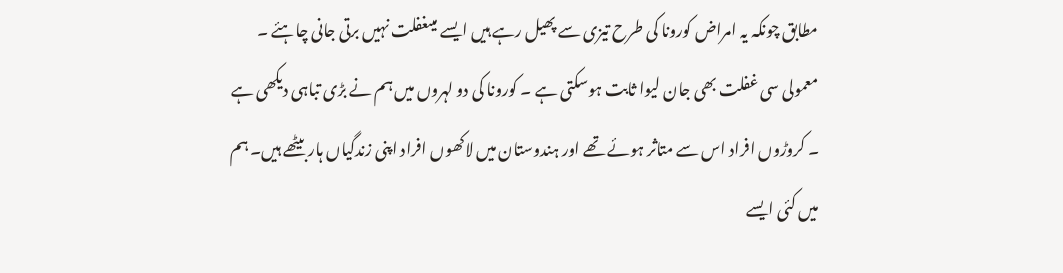مطابق چونکہ یہ امراض کورونا کی طرح تیزی سے پھیل رہے ہیں ایسے میںغفلت نہیں برتی جانی چاہئے ۔ معمولی سی غفلت بھی جان لیوا ثابت ہوسکتی ہے ۔ کورونا کی دو لہروں میں ہم نے بڑی تباہی دیکھی ہے ۔ کروڑوں افراد اس سے متاثر ہوئے تھے اور ہندوستان میں لاکھوں افراد اپنی زندگیاں ہار بیٹھے ہیں۔ ہم میں کئی ایسے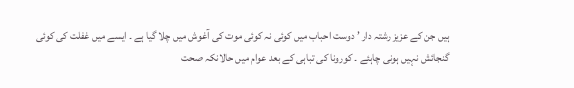ہیں جن کے عزیز رشتہ دار ’ دوست احباب میں کوئی نہ کوئی موت کی آغوش میں چلا گیا ہے ۔ ایسے میں غفلت کی کوئی گنجائش نہیں ہونی چاہئے ۔ کورونا کی تباہی کے بعد عوام میں حالانکہ صحت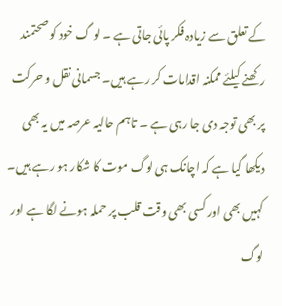کے تعلق سے زیادہ فکر پائی جاتی ہے ۔ لو گ خود کو صحتمند رکھنے کیلئے ممکنہ اقدامات کر رہے ہیں۔ جسمانی نقل و حرکت پر بھی توجہ دی جا رہی ہے ۔ تاہم حالیہ عرصہ میں یہ بھی دیکھا گیا ہے کہ اچانک ہی لوگ موت کا شکار ہو رہے ہیں۔ کہیں بھی اور کسی بھی وقت قلب پر حملہ ہونے لگا ہے اور لوگ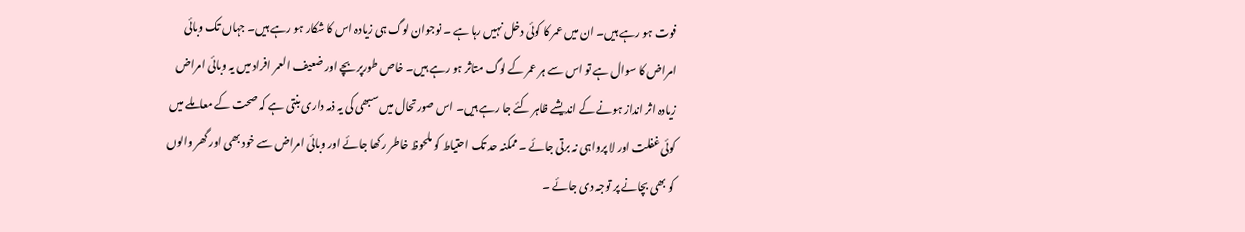فوت ہو رہے ہیں۔ ان میں عمر کا کوئی دخل نہیں رہا ہے ۔ نوجوان لوگ ہی زیادہ اس کا شکار ہو رہے ہیں۔ جہاں تک وبائی امراض کا سوال ہے تو اس سے ہر عمر کے لوگ متاثر ہو رہے ہیں۔ خاص طورپر بچے اور ضعیف العمر افراد میں یہ وبائی امراض زیادہ اثر انداز ہونے کے اندیشے ظاہر کئے جا رہے ہیں۔ اس صورتحال میں سبھی کی یہ ذمہ داری بنتی ہے کہ صحت کے معاملے میں کوئی غفلت اور لا پرواہی نہ برتی جائے ۔ ممکنہ حد تک احتیاط کو ملحوظ خاطر رکھا جائے اور وبائی امراض سے خود بھی اور گھر والوں کو بھی بچانے پر توجہ دی جائے ۔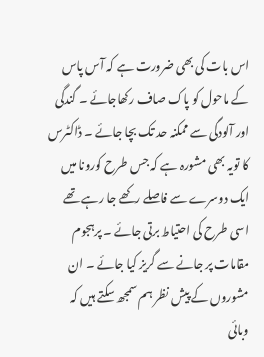اس بات کی بھی ضرورت ہے کہ آس پاس کے ماحول کو پاک صاف رکھاجائے ۔ گندگی اور آلودگی سے ممکنہ حد تک بچا جائے ۔ ڈاکٹرس کا تویہ بھی مشورہ ہے کہ جس طرح کورونا میں ایک دوسرے سے فاصلے رکھے جا رہے تھے اسی طرح کی احتیاط برتی جائے ۔ پرہجوم مقامات پر جانے سے گریز کیا جائے ۔ ان مشوروں کے پیش نظر ہم سمجھ سکتے ہیں کہ وبائی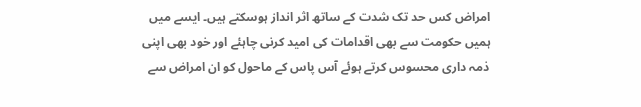امراض کس حد تک شدت کے ساتھ اثر انداز ہوسکتے ہیں۔ ایسے میں ہمیں حکومت سے بھی اقدامات کی امید کرنی چاہئے اور خود بھی اپنی ذمہ داری محسوس کرتے ہوئے آس پاس کے ماحول کو ان امراض سے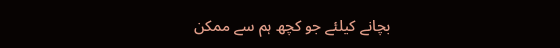بچانے کیلئے جو کچھ ہم سے ممکن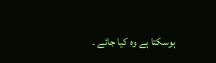ہوسکتا ہے وہ کیا جائے ۔